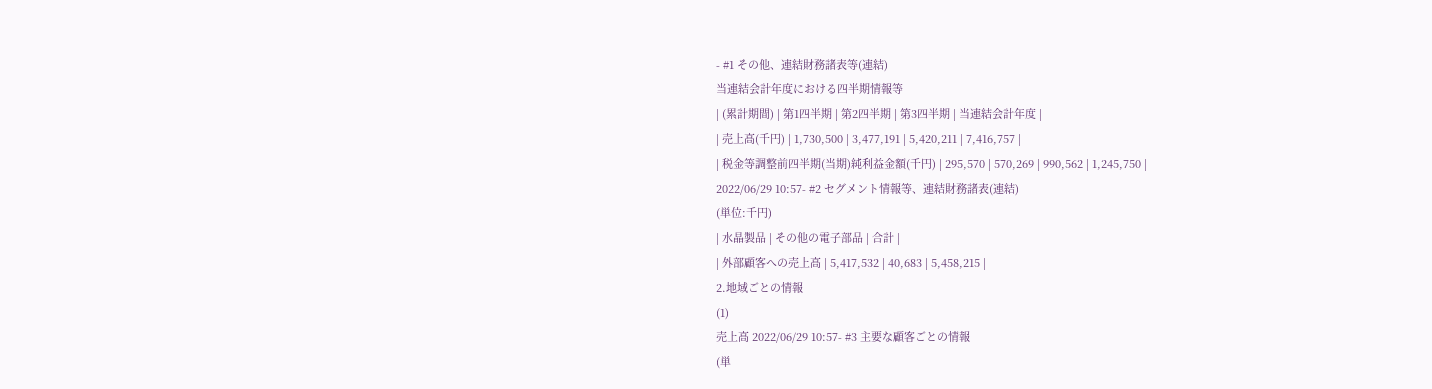- #1 その他、連結財務諸表等(連結)
当連結会計年度における四半期情報等
| (累計期間) | 第1四半期 | 第2四半期 | 第3四半期 | 当連結会計年度 |
| 売上高(千円) | 1,730,500 | 3,477,191 | 5,420,211 | 7,416,757 |
| 税金等調整前四半期(当期)純利益金額(千円) | 295,570 | 570,269 | 990,562 | 1,245,750 |
2022/06/29 10:57- #2 セグメント情報等、連結財務諸表(連結)
(単位:千円)
| 水晶製品 | その他の電子部品 | 合計 |
| 外部顧客への売上高 | 5,417,532 | 40,683 | 5,458,215 |
2.地域ごとの情報
(1)
売上高 2022/06/29 10:57- #3 主要な顧客ごとの情報
(単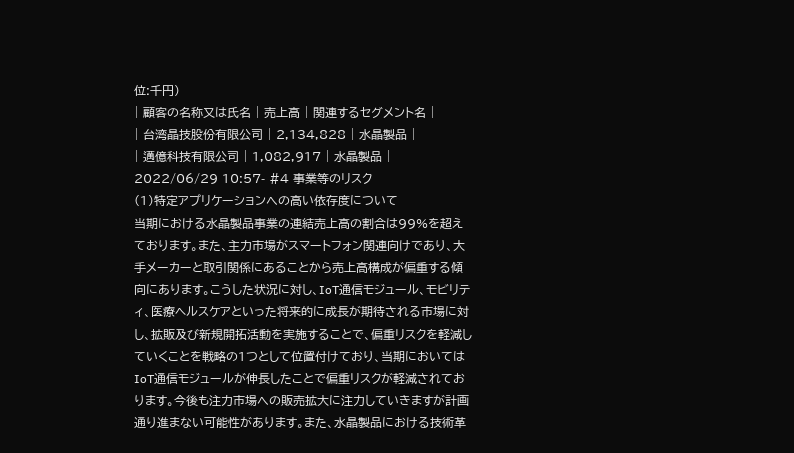位:千円)
| 顧客の名称又は氏名 | 売上高 | 関連するセグメント名 |
| 台湾晶技股份有限公司 | 2,134,828 | 水晶製品 |
| 邁億科技有限公司 | 1,082,917 | 水晶製品 |
2022/06/29 10:57- #4 事業等のリスク
(1)特定アプリケーションへの高い依存度について
当期における水晶製品事業の連結売上高の割合は99%を超えております。また、主力市場がスマートフォン関連向けであり、大手メーカーと取引関係にあることから売上高構成が偏重する傾向にあります。こうした状況に対し、IoT通信モジュール、モビリティ、医療ヘルスケアといった将来的に成長が期待される市場に対し、拡販及び新規開拓活動を実施することで、偏重リスクを軽減していくことを戦略の1つとして位置付けており、当期においてはIoT通信モジュールが伸長したことで偏重リスクが軽減されております。今後も注力市場への販売拡大に注力していきますが計画通り進まない可能性があります。また、水晶製品における技術革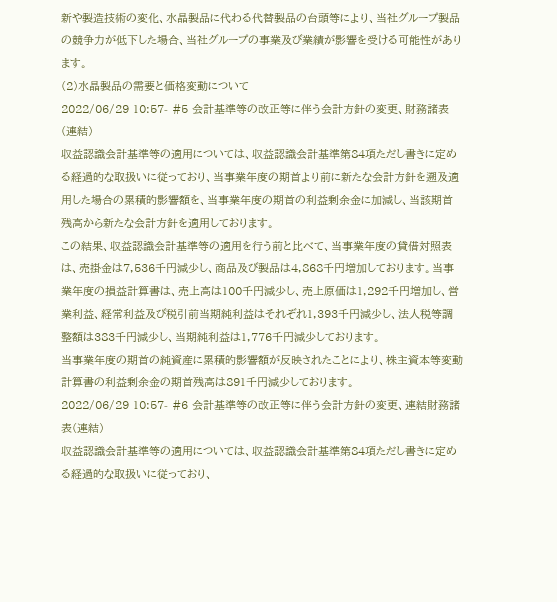新や製造技術の変化、水晶製品に代わる代替製品の台頭等により、当社グループ製品の競争力が低下した場合、当社グループの事業及び業績が影響を受ける可能性があります。
(2)水晶製品の需要と価格変動について
2022/06/29 10:57- #5 会計基準等の改正等に伴う会計方針の変更、財務諸表(連結)
収益認識会計基準等の適用については、収益認識会計基準第84項ただし書きに定める経過的な取扱いに従っており、当事業年度の期首より前に新たな会計方針を遡及適用した場合の累積的影響額を、当事業年度の期首の利益剰余金に加減し、当該期首残高から新たな会計方針を適用しております。
この結果、収益認識会計基準等の適用を行う前と比べて、当事業年度の貸借対照表は、売掛金は7,536千円減少し、商品及び製品は4,868千円増加しております。当事業年度の損益計算書は、売上高は100千円減少し、売上原価は1,292千円増加し、営業利益、経常利益及び税引前当期純利益はそれぞれ1,393千円減少し、法人税等調整額は383千円減少し、当期純利益は1,776千円減少しております。
当事業年度の期首の純資産に累積的影響額が反映されたことにより、株主資本等変動計算書の利益剰余金の期首残高は891千円減少しております。
2022/06/29 10:57- #6 会計基準等の改正等に伴う会計方針の変更、連結財務諸表(連結)
収益認識会計基準等の適用については、収益認識会計基準第84項ただし書きに定める経過的な取扱いに従っており、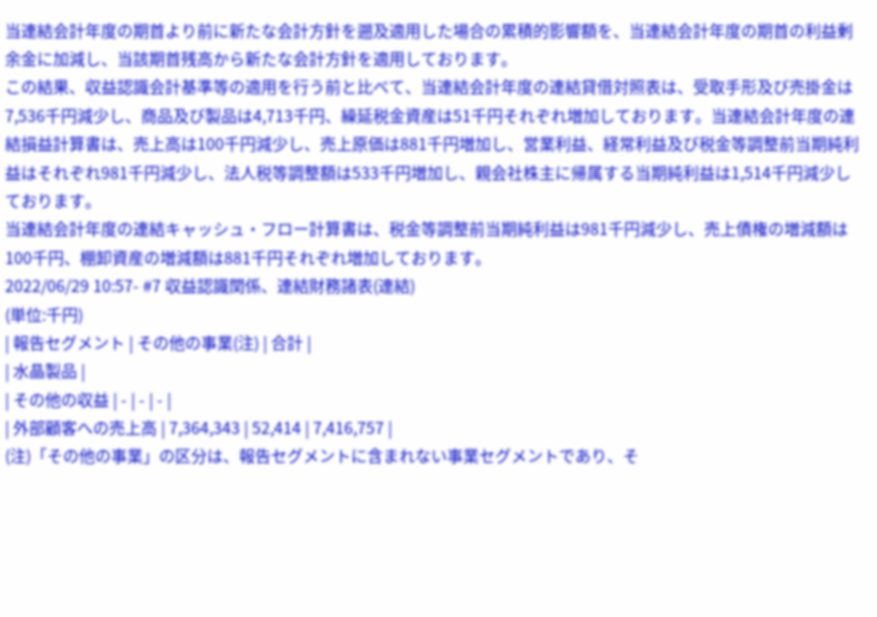当連結会計年度の期首より前に新たな会計方針を遡及適用した場合の累積的影響額を、当連結会計年度の期首の利益剰余金に加減し、当該期首残高から新たな会計方針を適用しております。
この結果、収益認識会計基準等の適用を行う前と比べて、当連結会計年度の連結貸借対照表は、受取手形及び売掛金は7,536千円減少し、商品及び製品は4,713千円、繰延税金資産は51千円それぞれ増加しております。当連結会計年度の連結損益計算書は、売上高は100千円減少し、売上原価は881千円増加し、営業利益、経常利益及び税金等調整前当期純利益はそれぞれ981千円減少し、法人税等調整額は533千円増加し、親会社株主に帰属する当期純利益は1,514千円減少しております。
当連結会計年度の連結キャッシュ・フロー計算書は、税金等調整前当期純利益は981千円減少し、売上債権の増減額は100千円、棚卸資産の増減額は881千円それぞれ増加しております。
2022/06/29 10:57- #7 収益認識関係、連結財務諸表(連結)
(単位:千円)
| 報告セグメント | その他の事業(注) | 合計 |
| 水晶製品 |
| その他の収益 | - | - | - |
| 外部顧客への売上高 | 7,364,343 | 52,414 | 7,416,757 |
(注)「その他の事業」の区分は、報告セグメントに含まれない事業セグメントであり、そ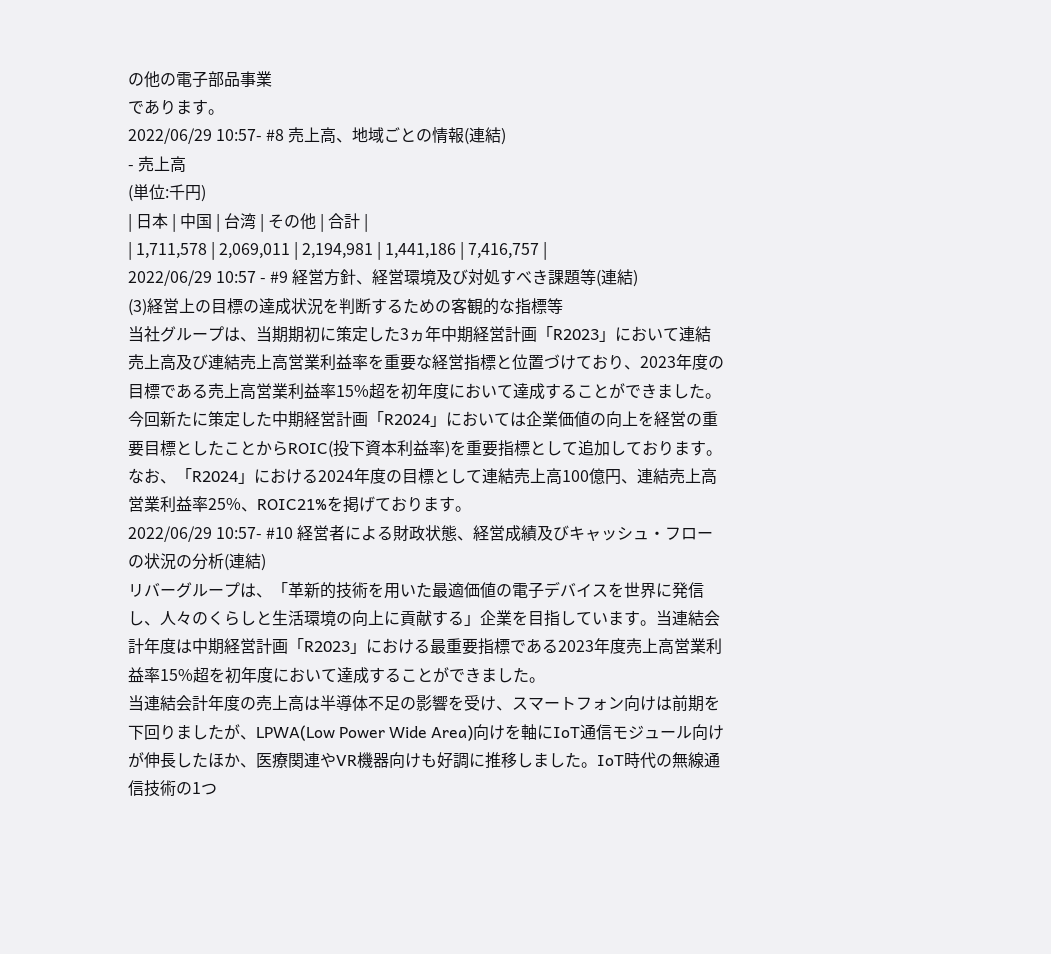の他の電子部品事業
であります。
2022/06/29 10:57- #8 売上高、地域ごとの情報(連結)
- 売上高
(単位:千円)
| 日本 | 中国 | 台湾 | その他 | 合計 |
| 1,711,578 | 2,069,011 | 2,194,981 | 1,441,186 | 7,416,757 |
2022/06/29 10:57 - #9 経営方針、経営環境及び対処すべき課題等(連結)
(3)経営上の目標の達成状況を判断するための客観的な指標等
当社グループは、当期期初に策定した3ヵ年中期経営計画「R2023」において連結売上高及び連結売上高営業利益率を重要な経営指標と位置づけており、2023年度の目標である売上高営業利益率15%超を初年度において達成することができました。今回新たに策定した中期経営計画「R2024」においては企業価値の向上を経営の重要目標としたことからROIC(投下資本利益率)を重要指標として追加しております。なお、「R2024」における2024年度の目標として連結売上高100億円、連結売上高営業利益率25%、ROIC21%を掲げております。
2022/06/29 10:57- #10 経営者による財政状態、経営成績及びキャッシュ・フローの状況の分析(連結)
リバーグループは、「革新的技術を用いた最適価値の電子デバイスを世界に発信し、人々のくらしと生活環境の向上に貢献する」企業を目指しています。当連結会計年度は中期経営計画「R2023」における最重要指標である2023年度売上高営業利益率15%超を初年度において達成することができました。
当連結会計年度の売上高は半導体不足の影響を受け、スマートフォン向けは前期を下回りましたが、LPWA(Low Power Wide Area)向けを軸にIoT通信モジュール向けが伸長したほか、医療関連やVR機器向けも好調に推移しました。IoT時代の無線通信技術の1つ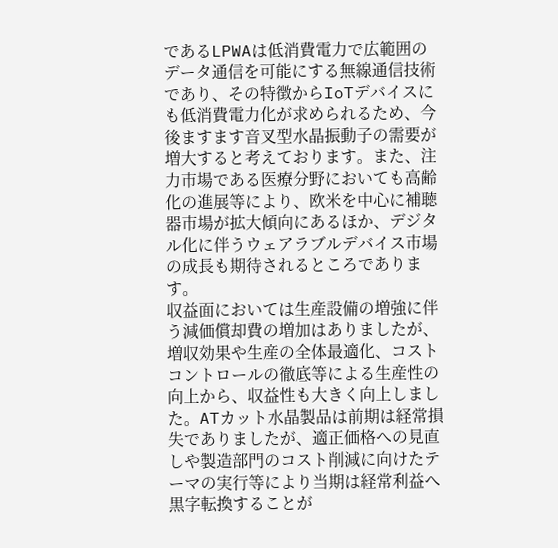であるLPWAは低消費電力で広範囲のデータ通信を可能にする無線通信技術であり、その特徴からIoTデバイスにも低消費電力化が求められるため、今後ますます音叉型水晶振動子の需要が増大すると考えております。また、注力市場である医療分野においても高齢化の進展等により、欧米を中心に補聴器市場が拡大傾向にあるほか、デジタル化に伴うウェアラブルデバイス市場の成長も期待されるところであります。
収益面においては生産設備の増強に伴う減価償却費の増加はありましたが、増収効果や生産の全体最適化、コストコントロールの徹底等による生産性の向上から、収益性も大きく向上しました。ATカット水晶製品は前期は経常損失でありましたが、適正価格への見直しや製造部門のコスト削減に向けたテーマの実行等により当期は経常利益へ黒字転換することが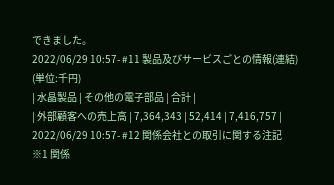できました。
2022/06/29 10:57- #11 製品及びサービスごとの情報(連結)
(単位:千円)
| 水晶製品 | その他の電子部品 | 合計 |
| 外部顧客への売上高 | 7,364,343 | 52,414 | 7,416,757 |
2022/06/29 10:57- #12 関係会社との取引に関する注記
※1 関係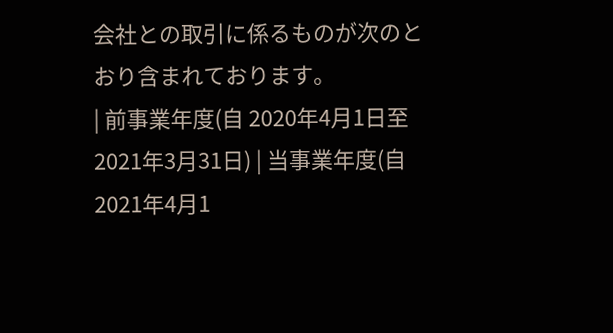会社との取引に係るものが次のとおり含まれております。
| 前事業年度(自 2020年4月1日至 2021年3月31日) | 当事業年度(自 2021年4月1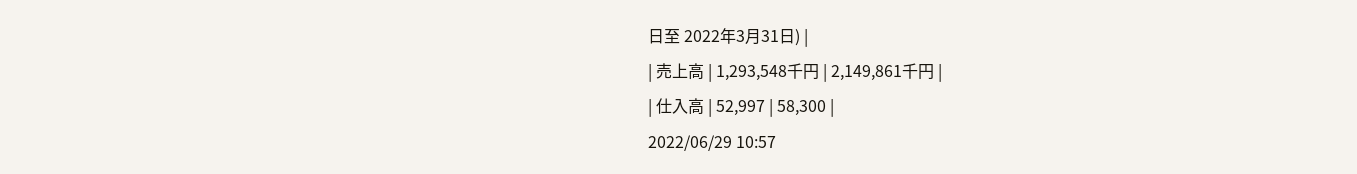日至 2022年3月31日) |
| 売上高 | 1,293,548千円 | 2,149,861千円 |
| 仕入高 | 52,997 | 58,300 |
2022/06/29 10:57